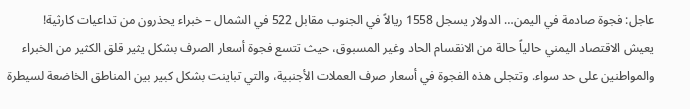عاجل: فجوة صادمة في اليمن… الدولار يسجل 1558 ريالاً في الجنوب مقابل 522 في الشمال – خبراء يحذرون من تداعيات كارثية!
يعيش الاقتصاد اليمني حالياً حالة من الانقسام الحاد وغير المسبوق، حيث تتسع فجوة أسعار الصرف بشكل يثير قلق الكثير من الخبراء والمواطنين على حد سواء. وتتجلى هذه الفجوة في أسعار صرف العملات الأجنبية، والتي تباينت بشكل كبير بين المناطق الخاضعة لسيطرة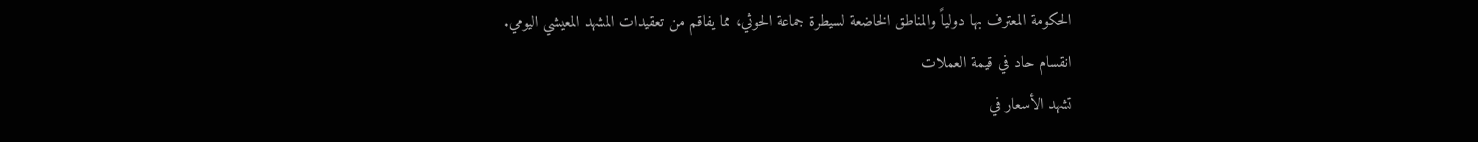الحكومة المعترف بها دولياً والمناطق الخاضعة لسيطرة جماعة الحوثي، مما يفاقم من تعقيدات المشهد المعيشي اليومي.
انقسام حاد في قيمة العملات
تشهد الأسعار في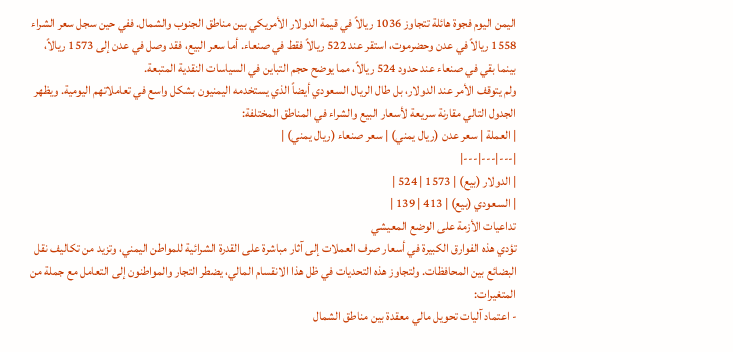اليمن اليوم فجوة هائلة تتجاوز 1036 ريالاً في قيمة الدولار الأمريكي بين مناطق الجنوب والشمال. ففي حين سجل سعر الشراء 1558 ريالاً في عدن وحضرموت، استقر عند 522 ريالاً فقط في صنعاء. أما سعر البيع، فقد وصل في عدن إلى 1573 ريالاً، بينما بقي في صنعاء عند حدود 524 ريالاً، مما يوضح حجم التباين في السياسات النقدية المتبعة.
ولم يتوقف الأمر عند الدولار، بل طال الريال السعودي أيضاً الذي يستخدمه اليمنيون بشكل واسع في تعاملاتهم اليومية. ويظهر الجدول التالي مقارنة سريعة لأسعار البيع والشراء في المناطق المختلفة:
| العملة | سعر عدن (ريال يمني) | سعر صنعاء (ريال يمني) |
|---|---|---|
| الدولار (بيع) | 1573 | 524 |
| السعودي (بيع) | 413 | 139 |
تداعيات الأزمة على الوضع المعيشي
تؤدي هذه الفوارق الكبيرة في أسعار صرف العملات إلى آثار مباشرة على القدرة الشرائية للمواطن اليمني، وتزيد من تكاليف نقل البضائع بين المحافظات. ولتجاوز هذه التحديات في ظل هذا الانقسام المالي، يضطر التجار والمواطنون إلى التعامل مع جملة من المتغيرات:
- اعتماد آليات تحويل مالي معقدة بين مناطق الشمال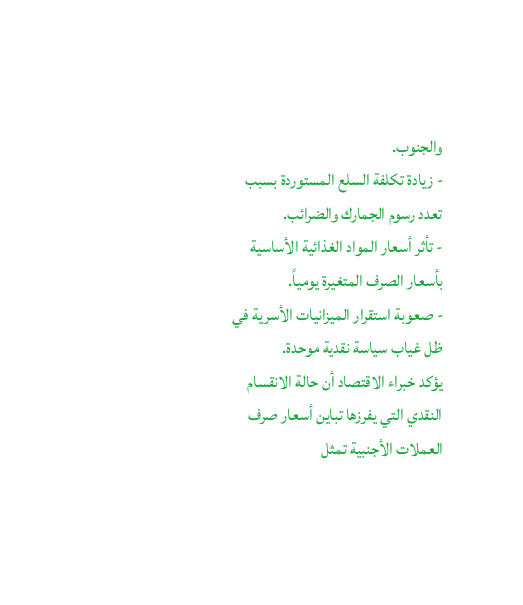والجنوب.
- زيادة تكلفة السلع المستوردة بسبب تعدد رسوم الجمارك والضرائب.
- تأثر أسعار المواد الغذائية الأساسية بأسعار الصرف المتغيرة يومياً.
- صعوبة استقرار الميزانيات الأسرية في ظل غياب سياسة نقدية موحدة.
يؤكد خبراء الاقتصاد أن حالة الانقسام النقدي التي يفرزها تباين أسعار صرف العملات الأجنبية تمثل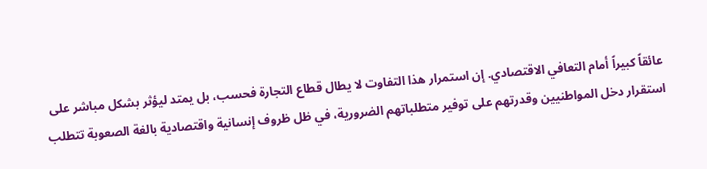عائقاً كبيراً أمام التعافي الاقتصادي. إن استمرار هذا التفاوت لا يطال قطاع التجارة فحسب، بل يمتد ليؤثر بشكل مباشر على استقرار دخل المواطنيين وقدرتهم على توفير متطلباتهم الضرورية، في ظل ظروف إنسانية واقتصادية بالغة الصعوبة تتطلب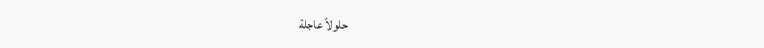حلولاً عاجلة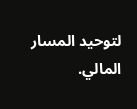لتوحيد المسار المالي.